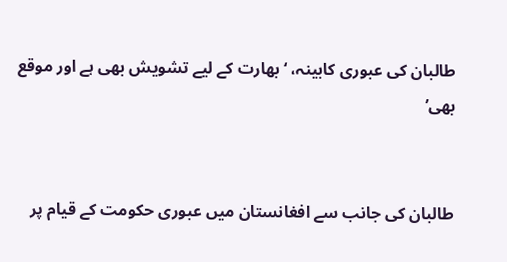طالبان کی عبوری کابینہ، ‘بھارت کے لیے تشویش بھی ہے اور موقع بھی’


طالبان کی جانب سے افغانستان میں عبوری حکومت کے قیام پر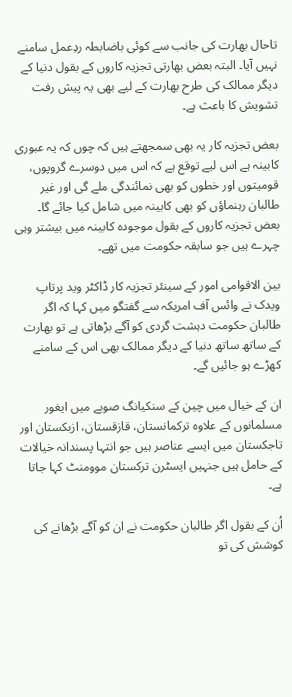تاحال بھارت کی جانب سے کوئی باضابطہ ردِعمل سامنے نہیں آیا۔ البتہ بعض بھارتی تجزیہ کاروں کے بقول دنیا کے دیگر ممالک کی طرح بھارت کے لیے بھی یہ پیش رفت تشویش کا باعث ہے۔

بعض تجزیہ کار یہ بھی سمجھتے ہیں کہ چوں کہ یہ عبوری کابینہ ہے اس لیے توقع ہے کہ اس میں دوسرے گروپوں، قومیتوں اور خطوں کو بھی نمائندگی ملے گی اور غیر طالبان رہنماؤں کو بھی کابینہ میں شامل کیا جائے گا۔ بعض تجزیہ کاروں کے بقول موجودہ کابینہ میں بیشتر وہی چہرے ہیں جو سابقہ حکومت میں تھے۔

بین الاقوامی امور کے سینئر تجزیہ کار ڈاکٹر وید پرتاپ ویدک نے وائس آف امریکہ سے گفتگو میں کہا کہ اگر طالبان حکومت دہشت گردی کو آگے بڑھاتی ہے تو بھارت کے ساتھ ساتھ دنیا کے دیگر ممالک بھی اس کے سامنے کھڑے ہو جائیں گے۔

ان کے خیال میں چین کے سنکیانگ صوبے میں ایغور مسلمانوں کے علاوہ ترکمانستان، قازقستان، ازبکستان اور تاجکستان میں ایسے عناصر ہیں جو انتہا پسندانہ خیالات کے حامل ہیں جنہیں ایسٹرن ترکستان موومنٹ کہا جاتا ہے۔

اُن کے بقول اگر طالبان حکومت نے ان کو آگے بڑھانے کی کوشش کی تو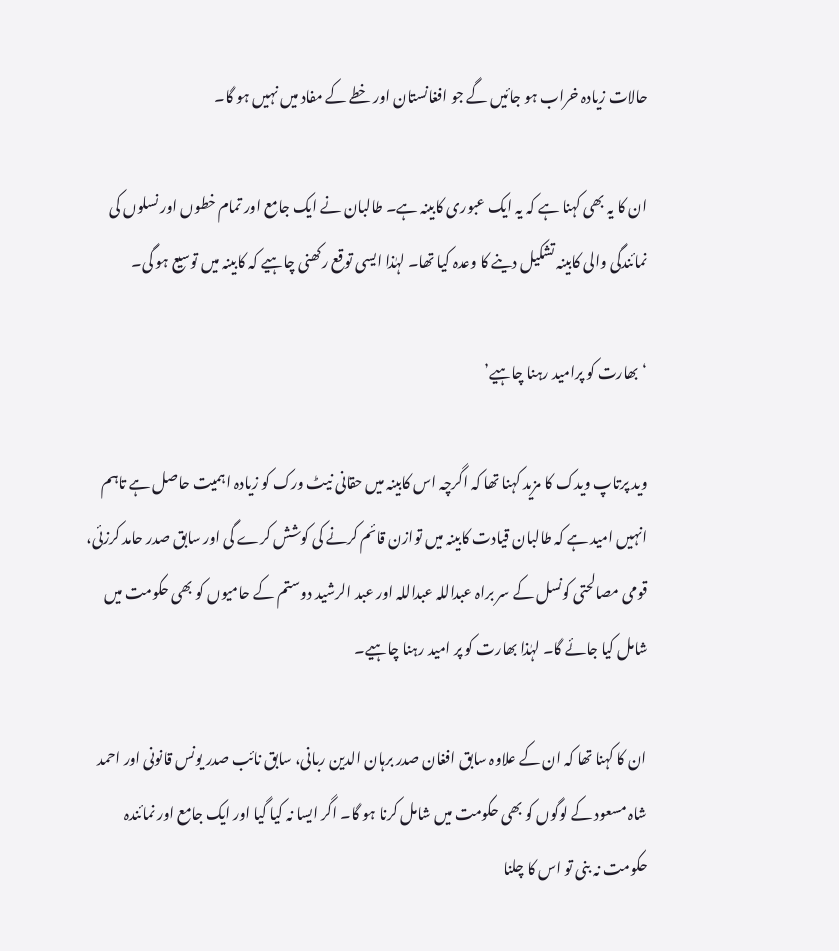حالات زیادہ خراب ہو جائیں گے جو افغانستان اور خطے کے مفاد میں نہیں ہو گا۔

ان کا یہ بھی کہنا ہے کہ یہ ایک عبوری کابینہ ہے۔ طالبان نے ایک جامع اور تمام خطوں اور نسلوں کی نمائندگی والی کابینہ تشکیل دینے کا وعدہ کیا تھا۔ لہٰذا ایسی توقع رکھنی چاہیے کہ کابینہ میں توسیع ہو گی۔

‘بھارت کو پرامید رہنا چاہیے’

وید پرتاپ ویدک کا مزید کہنا تھا کہ اگرچہ اس کابینہ میں حقانی نیٹ ورک کو زیادہ اہمیت حاصل ہے تاہم انہیں امید ہے کہ طالبان قیادت کابینہ میں توازن قائم کرنے کی کوشش کرے گی اور سابق صدر حامد کرزئی، قومی مصالحتی کونسل کے سر براہ عبداللہ عبداللہ اور عبد الرشید دوستم کے حامیوں کو بھی حکومت میں شامل کیا جائے گا۔ لہٰذا بھارت کو پر امید رہنا چاہیے۔

ان کا کہنا تھا کہ ان کے علاوہ سابق افغان صدر برہان الدین ربانی، سابق نائب صدر یونس قانونی اور احمد شاہ مسعود کے لوگوں کو بھی حکومت میں شامل کرنا ہو گا۔ اگر ایسا نہ کیا گیا اور ایک جامع اور نمائندہ حکومت نہ بنی تو اس کا چلنا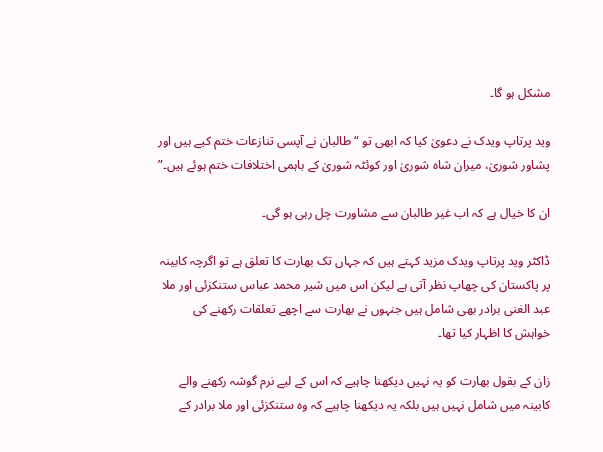مشکل ہو گا۔

وید پرتاپ ویدک نے دعویٰ کیا کہ ابھی تو “طالبان نے آپسی تنازعات ختم کیے ہیں اور پشاور شوریٰ، میران شاہ شوریٰ اور کوئٹہ شوریٰ کے باہمی اختلافات ختم ہوئے ہیں۔”

ان کا خیال ہے کہ اب غیر طالبان سے مشاورت چل رہی ہو گی۔

ڈاکٹر وید پرتاپ ویدک مزید کہتے ہیں کہ جہاں تک بھارت کا تعلق ہے تو اگرچہ کابینہ پر پاکستان کی چھاپ نظر آتی ہے لیکن اس میں شیر محمد عباس ستنکزئی اور ملا عبد الغنی برادر بھی شامل ہیں جنہوں نے بھارت سے اچھے تعلقات رکھنے کی خواہش کا اظہار کیا تھا۔

زان کے بقول بھارت کو یہ نہیں دیکھنا چاہیے کہ اس کے لیے نرم گوشہ رکھنے والے کابینہ میں شامل نہیں ہیں بلکہ یہ دیکھنا چاہیے کہ وہ ستنکزئی اور ملا برادر کے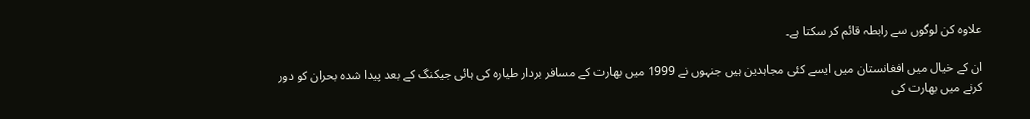علاوہ کن لوگوں سے رابطہ قائم کر سکتا ہے۔

ان کے خیال میں افغانستان میں ایسے کئی مجاہدین ہیں جنہوں نے 1999 میں بھارت کے مسافر بردار طیارہ کی ہائی جیکنگ کے بعد پیدا شدہ بحران کو دور کرنے میں بھارت کی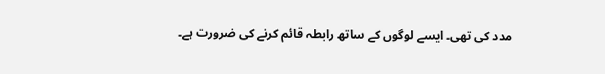مدد کی تھی۔ ایسے لوگوں کے ساتھ رابطہ قائم کرنے کی ضرورت ہے۔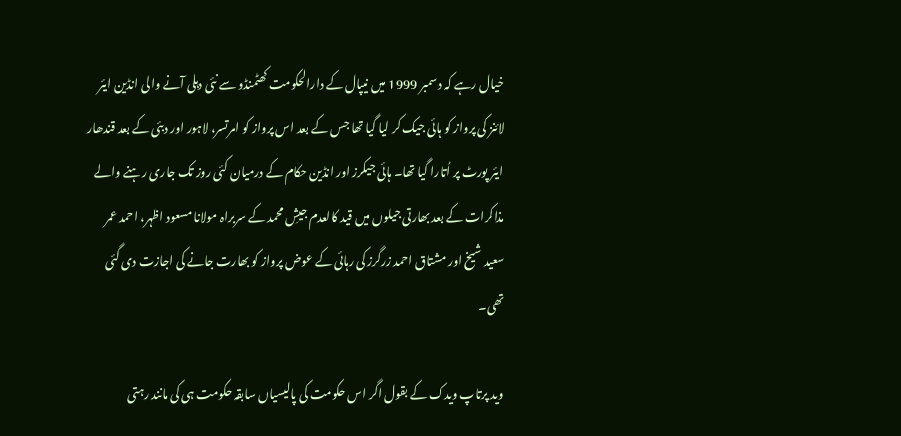خیال رہے کہ دسمبر 1999 میں نیپال کے دارالحکومت کھٹمنڈو سے نئی دہلی آنے والی انڈین ایئر لائنز کی پرواز کو ہائی جیک کر لیا گیا تھا جس کے بعد اس پرواز کو امرتسر، لاہور اور دبئی کے بعد قندھار ایئر پورٹ پر اُتارا گیا تھا۔ ہائی جیکرز اور انڈین حکام کے درمیان کئی روز تک جاری رہنے والے مذاکرات کے بعد بھارتی جیلوں میں قید کالعدم جیشِ محمد کے سربراہ مولانا مسعود اظہر، احمد عمر سعید شیخ اور مشتاق احمد زرگرز کی رہائی کے عوض پرواز کو بھارت جانے کی اجازت دی گئی تھی۔

وید پرتاپ ویدک کے بقول اگر اس حکومت کی پالیسیاں سابقہ حکومت ہی کی مانند رہتی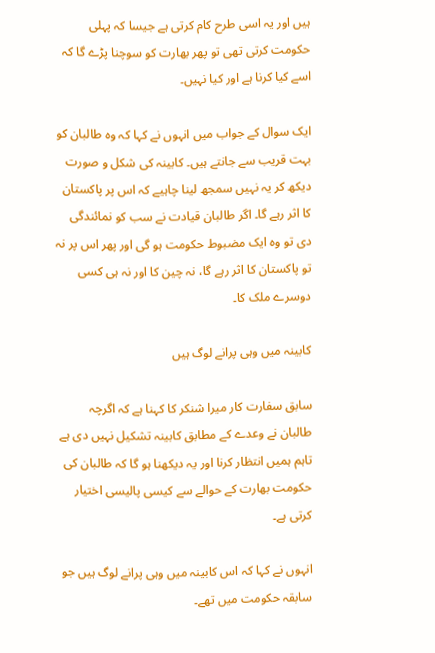ہیں اور یہ اسی طرح کام کرتی ہے جیسا کہ پہلی حکومت کرتی تھی تو پھر بھارت کو سوچنا پڑے گا کہ اسے کیا کرنا ہے اور کیا نہیں۔

ایک سوال کے جواب میں انہوں نے کہا کہ وہ طالبان کو بہت قریب سے جانتے ہیں۔ کابینہ کی شکل و صورت دیکھ کر یہ نہیں سمجھ لینا چاہیے کہ اس پر پاکستان کا اثر رہے گا۔ اگر طالبان قیادت نے سب کو نمائندگی دی تو وہ ایک مضبوط حکومت ہو گی اور پھر اس پر نہ تو پاکستان کا اثر رہے گا، نہ چین کا اور نہ ہی کسی دوسرے ملک کا۔

کابینہ میں وہی پرانے لوگ ہیں

سابق سفارت کار میرا شنکر کا کہنا ہے کہ اگرچہ طالبان نے وعدے کے مطابق کابینہ تشکیل نہیں دی ہے تاہم ہمیں انتظار کرنا اور یہ دیکھنا ہو گا کہ طالبان کی حکومت بھارت کے حوالے سے کیسی پالیسی اختیار کرتی ہے۔

انہوں نے کہا کہ اس کابینہ میں وہی پرانے لوگ ہیں جو سابقہ حکومت میں تھے۔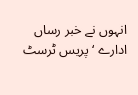انہوں نے خبر رساں ادارے ‘پریس ٹرسٹ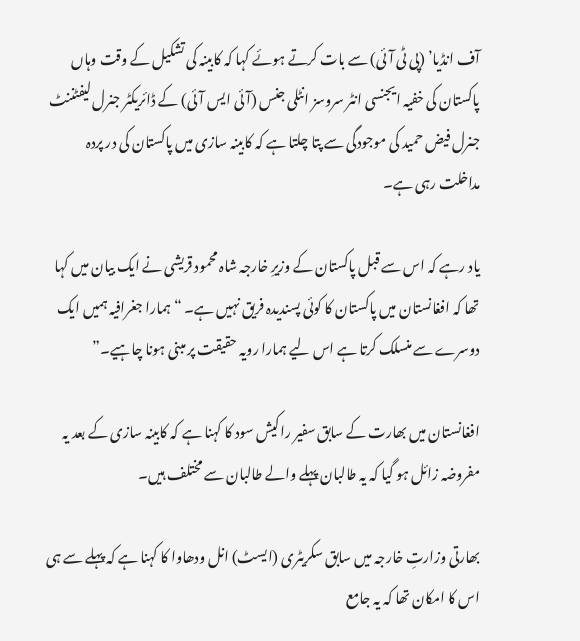آف انڈیا’ (پی ٹی آئی) سے بات کرتے ہوئے کہا کہ کابینہ کی تشکیل کے وقت وہاں پاکستان کی خفیہ ایجنسی انٹر سروسز انٹلی جنس (آئی ایس آئی) کے ڈائریکٹر جنرل لیفٹننٹ جنرل فیض حمید کی موجودگی سے پتا چلتا ہے کہ کابینہ سازی میں پاکستان کی در پردہ مداخلت رہی ہے۔

یاد رہے کہ اس سے قبل پاکستان کے وزیرِ خارجہ شاہ محمود قریشی نے ایک بیان میں کہا تھا کہ افغانستان میں پاکستان کا کوئی پسندیدہ فریق نہیں ہے۔ “ہمارا جغرافیہ ہمیں ایک دوسرے سے منسلک کرتا ہے اس لیے ہمارا رویہ حقیقت پر مبنی ہونا چاہیے۔”

افغانستان میں بھارت کے سابق سفیر راکیش سود کا کہنا ہے کہ کابینہ سازی کے بعد یہ مفروضہ زائل ہو گیا کہ یہ طالبان پہلے والے طالبان سے مختلف ہیں۔

بھارتی وزارتِ خارجہ میں سابق سکریٹری (ایسٹ) انل ودھاوا کا کہنا ہے کہ پہلے سے ہی اس کا امکان تھا کہ یہ جامع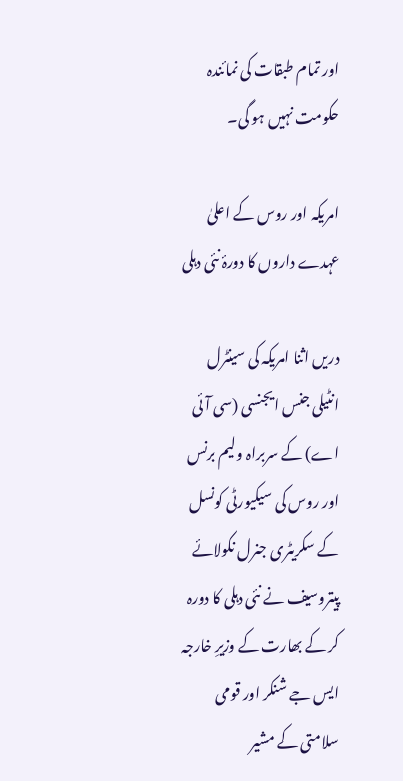اور تمام طبقات کی نمائندہ حکومت نہیں ہو گی۔

امریکہ اور روس کے اعلیٰ عہدے داروں کا دورۂ نئی دہلی

دریں اثنا امریکہ کی سینٹرل انٹیلی جنس ایجنسی (سی آئی اے) کے سربراہ ولیم برنس اور روس کی سیکیورٹی کونسل کے سکریٹری جنرل نکولائے پیتروسیف نے نئی دہلی کا دورہ کر کے بھارت کے وزیرِ خارجہ ایس جے شنکر اور قومی سلامتی کے مشیر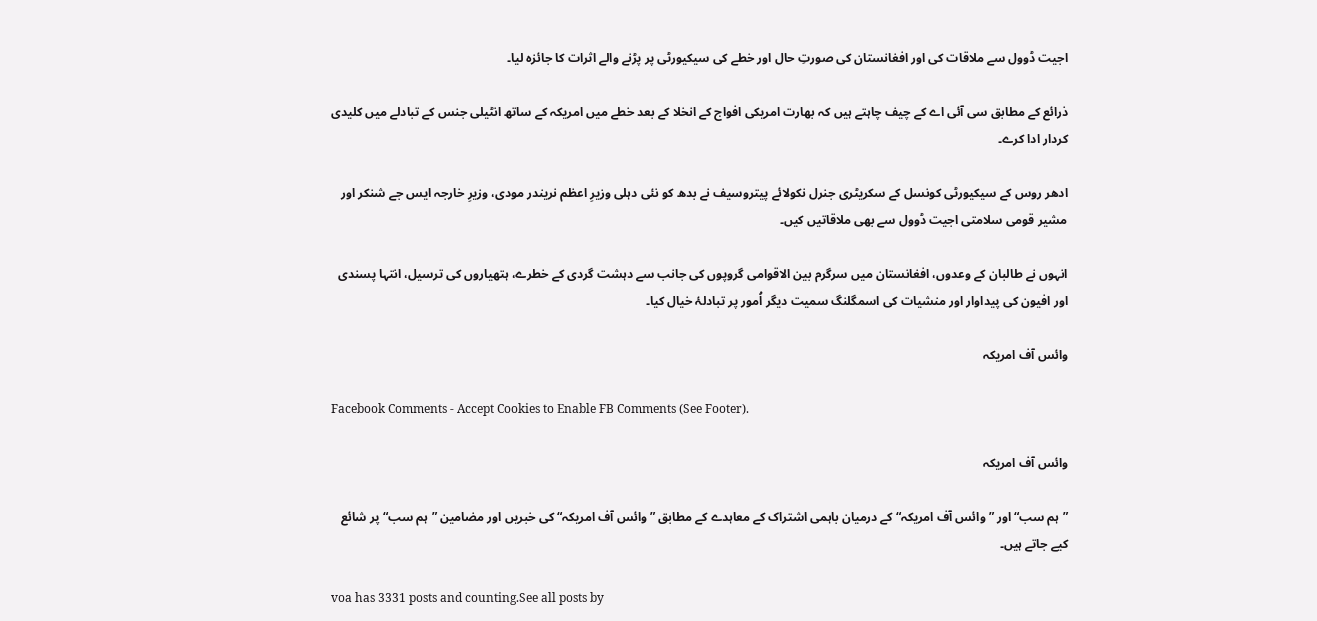اجیت ڈوول سے ملاقات کی اور افغانستان کی صورتِ حال اور خطے کی سیکیورٹی پر پڑنے والے اثرات کا جائزہ لیا۔

ذرائع کے مطابق سی آئی اے کے چیف چاہتے ہیں کہ بھارت امریکی افواج کے انخلا کے بعد خطے میں امریکہ کے ساتھ انٹیلی جنس کے تبادلے میں کلیدی کردار ادا کرے۔

ادھر روس کے سیکیورٹی کونسل کے سکریٹری جنرل نکولائے پیتروسیف نے بدھ کو نئی دہلی وزیرِ اعظم نریندر مودی، وزیرِ خارجہ ایس جے شنکر اور مشیر قومی سلامتی اجیت ڈوول سے بھی ملاقاتیں کیں۔

انہوں نے طالبان کے وعدوں، افغانستان میں سرگرم بین الاقوامی گروپوں کی جانب سے دہشت گردی کے خطرے، ہتھیاروں کی ترسیل، انتہا پسندی اور افیون کی پیداوار اور منشیات کی اسمگلنگ سمیت دیگر اُمور پر تبادلۂ خیال کیا۔

وائس آف امریکہ

Facebook Comments - Accept Cookies to Enable FB Comments (See Footer).

وائس آف امریکہ

”ہم سب“ اور ”وائس آف امریکہ“ کے درمیان باہمی اشتراک کے معاہدے کے مطابق ”وائس آف امریکہ“ کی خبریں اور مضامین ”ہم سب“ پر شائع کیے جاتے ہیں۔

voa has 3331 posts and counting.See all posts by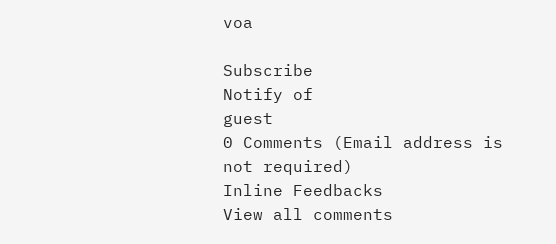voa

Subscribe
Notify of
guest
0 Comments (Email address is not required)
Inline Feedbacks
View all comments